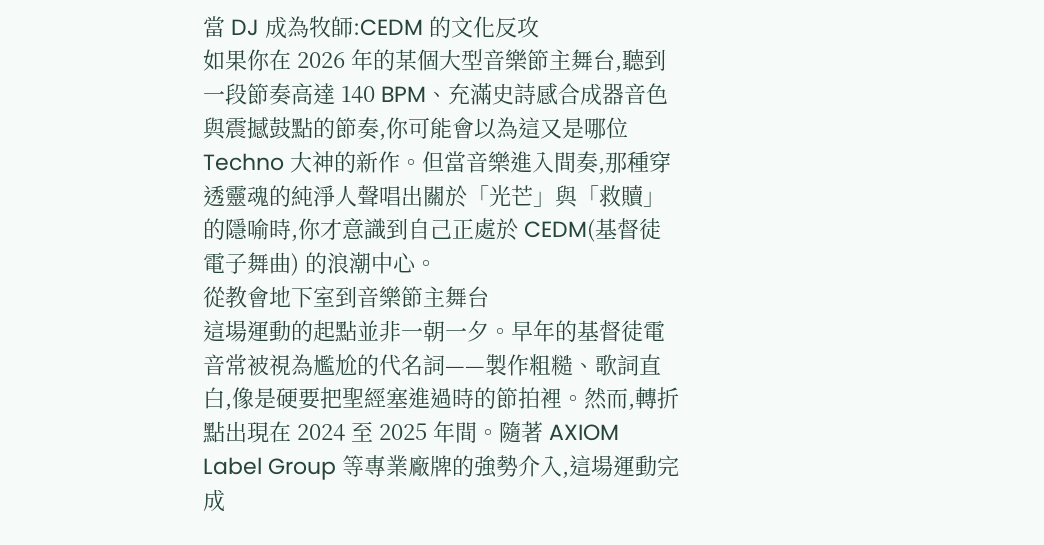當 DJ 成為牧師:CEDM 的文化反攻
如果你在 2026 年的某個大型音樂節主舞台,聽到一段節奏高達 140 BPM、充滿史詩感合成器音色與震撼鼓點的節奏,你可能會以為這又是哪位 Techno 大神的新作。但當音樂進入間奏,那種穿透靈魂的純淨人聲唱出關於「光芒」與「救贖」的隱喻時,你才意識到自己正處於 CEDM(基督徒電子舞曲) 的浪潮中心。
從教會地下室到音樂節主舞台
這場運動的起點並非一朝一夕。早年的基督徒電音常被視為尷尬的代名詞——製作粗糙、歌詞直白,像是硬要把聖經塞進過時的節拍裡。然而,轉折點出現在 2024 至 2025 年間。隨著 AXIOM Label Group 等專業廠牌的強勢介入,這場運動完成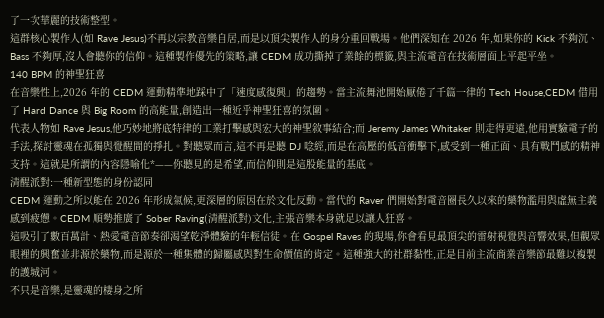了一次華麗的技術整型。
這群核心製作人(如 Rave Jesus)不再以宗教音樂自居,而是以頂尖製作人的身分重回戰場。他們深知在 2026 年,如果你的 Kick 不夠沉、Bass 不夠厚,沒人會聽你的信仰。這種製作優先的策略,讓 CEDM 成功撕掉了業餘的標籤,與主流電音在技術層面上平起平坐。
140 BPM 的神聖狂喜
在音樂性上,2026 年的 CEDM 運動精準地踩中了「速度感復興」的趨勢。當主流舞池開始厭倦了千篇一律的 Tech House,CEDM 借用了 Hard Dance 與 Big Room 的高能量,創造出一種近乎神聖狂喜的氛圍。
代表人物如 Rave Jesus,他巧妙地將底特律的工業打擊感與宏大的神聖敘事結合;而 Jeremy James Whitaker 則走得更遠,他用實驗電子的手法,探討靈魂在孤獨與覺醒間的掙扎。對聽眾而言,這不再是聽 DJ 唸經,而是在高壓的低音衝擊下,感受到一種正面、具有戰鬥感的精神支持。這就是所謂的內容隱喻化*——你聽見的是希望,而信仰則是這股能量的基底。
清醒派對:一種新型態的身份認同
CEDM 運動之所以能在 2026 年形成氣候,更深層的原因在於文化反動。當代的 Raver 們開始對電音圈長久以來的藥物濫用與虛無主義感到疲憊。CEDM 順勢推廣了 Sober Raving(清醒派對)文化,主張音樂本身就足以讓人狂喜。
這吸引了數百萬計、熱愛電音節奏卻渴望乾淨體驗的年輕信徒。在 Gospel Raves 的現場,你會看見最頂尖的雷射視覺與音響效果,但觀眾眼裡的興奮並非源於藥物,而是源於一種集體的歸屬感與對生命價值的肯定。這種強大的社群黏性,正是目前主流商業音樂節最難以複製的護城河。
不只是音樂,是靈魂的棲身之所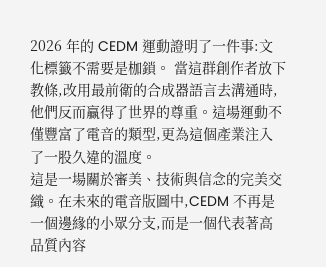2026 年的 CEDM 運動證明了一件事:文化標籤不需要是枷鎖。 當這群創作者放下教條,改用最前衛的合成器語言去溝通時,他們反而贏得了世界的尊重。這場運動不僅豐富了電音的類型,更為這個產業注入了一股久違的溫度。
這是一場關於審美、技術與信念的完美交織。在未來的電音版圖中,CEDM 不再是一個邊緣的小眾分支,而是一個代表著高品質內容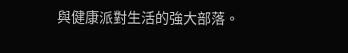與健康派對生活的強大部落。